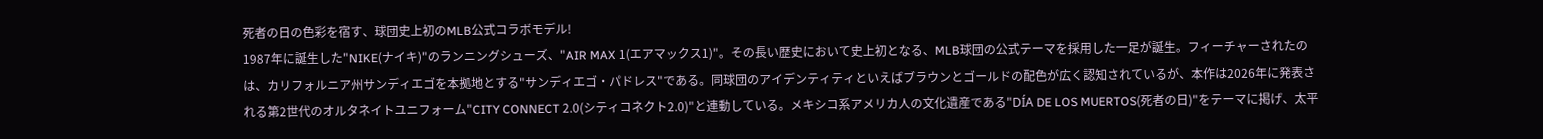死者の日の色彩を宿す、球団史上初のMLB公式コラボモデル!
1987年に誕生した"NIKE(ナイキ)"のランニングシューズ、"AIR MAX 1(エアマックス1)"。その長い歴史において史上初となる、MLB球団の公式テーマを採用した一足が誕生。フィーチャーされたのは、カリフォルニア州サンディエゴを本拠地とする"サンディエゴ・パドレス"である。同球団のアイデンティティといえばブラウンとゴールドの配色が広く認知されているが、本作は2026年に発表される第2世代のオルタネイトユニフォーム"CITY CONNECT 2.0(シティコネクト2.0)"と連動している。メキシコ系アメリカ人の文化遺産である"DÍA DE LOS MUERTOS(死者の日)"をテーマに掲げ、太平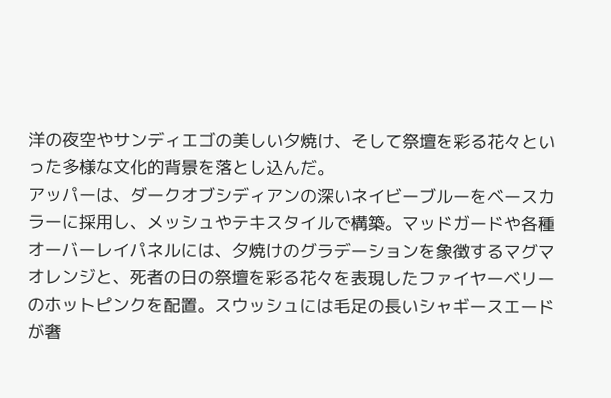洋の夜空やサンディエゴの美しい夕焼け、そして祭壇を彩る花々といった多様な文化的背景を落とし込んだ。
アッパーは、ダークオブシディアンの深いネイビーブルーをベースカラーに採用し、メッシュやテキスタイルで構築。マッドガードや各種オーバーレイパネルには、夕焼けのグラデーションを象徴するマグマオレンジと、死者の日の祭壇を彩る花々を表現したファイヤーベリーのホットピンクを配置。スウッシュには毛足の長いシャギースエードが奢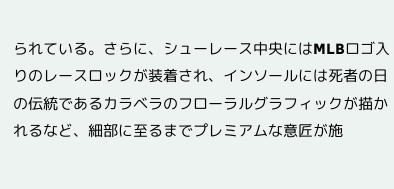られている。さらに、シューレース中央にはMLBロゴ入りのレースロックが装着され、インソールには死者の日の伝統であるカラベラのフローラルグラフィックが描かれるなど、細部に至るまでプレミアムな意匠が施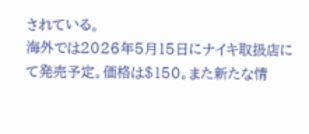されている。
海外では2026年5月15日にナイキ取扱店にて発売予定。価格は$150。また新たな情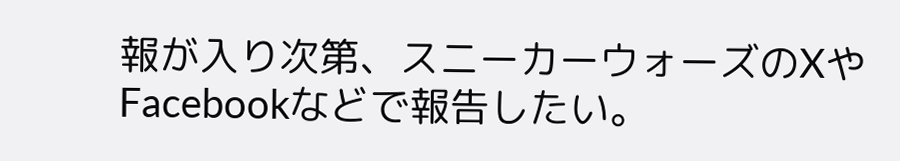報が入り次第、スニーカーウォーズのXやFacebookなどで報告したい。